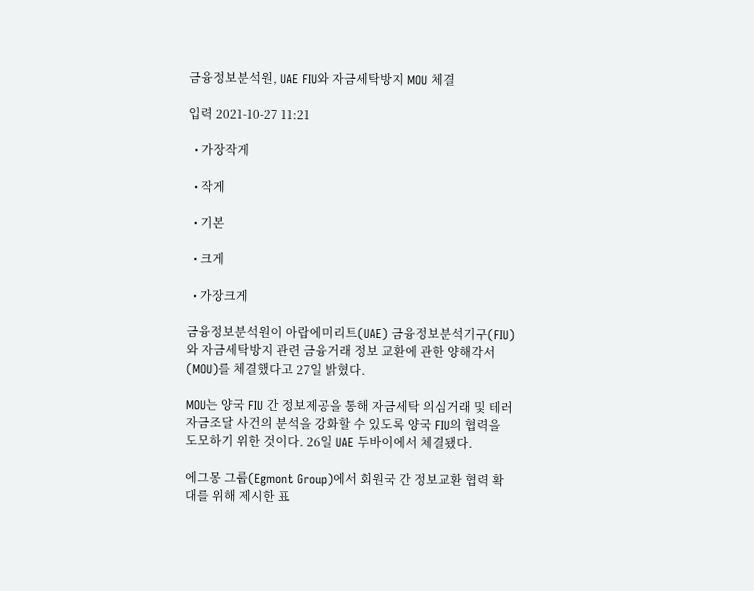금융정보분석원, UAE FIU와 자금세탁방지 MOU 체결

입력 2021-10-27 11:21

  • 가장작게

  • 작게

  • 기본

  • 크게

  • 가장크게

금융정보분석원이 아랍에미리트(UAE) 금융정보분석기구(FIU)와 자금세탁방지 관련 금융거래 정보 교환에 관한 양해각서(MOU)를 체결했다고 27일 밝혔다.

MOU는 양국 FIU 간 정보제공을 통해 자금세탁 의심거래 및 테러자금조달 사건의 분석을 강화할 수 있도록 양국 FIU의 협력을 도모하기 위한 것이다. 26일 UAE 두바이에서 체결됐다.

에그몽 그룹(Egmont Group)에서 회원국 간 정보교환 협력 확대를 위해 제시한 표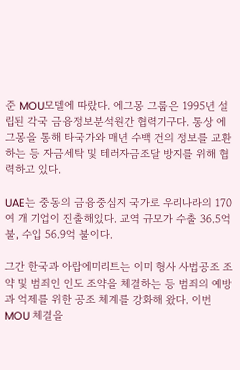준 MOU모델에 따랐다. 에그몽 그룹은 1995년 설립된 각국 금융정보분석원간 협력기구다. 통상 에그몽을 통해 타국가와 매년 수백 건의 정보를 교환하는 등 자금세탁 및 테러자금조달 방지를 위해 협력하고 있다.

UAE는 중동의 금융중심지 국가로 우리나라의 170여 개 기업이 진출해있다. 교역 규모가 수출 36.5억 불, 수입 56.9억 불이다.

그간 한국과 아랍에미리트는 이미 형사 사법공조 조약 및 범죄인 인도 조약을 체결하는 등 범죄의 예방과 억제를 위한 공조 체계를 강화해 왔다. 이번 MOU 체결을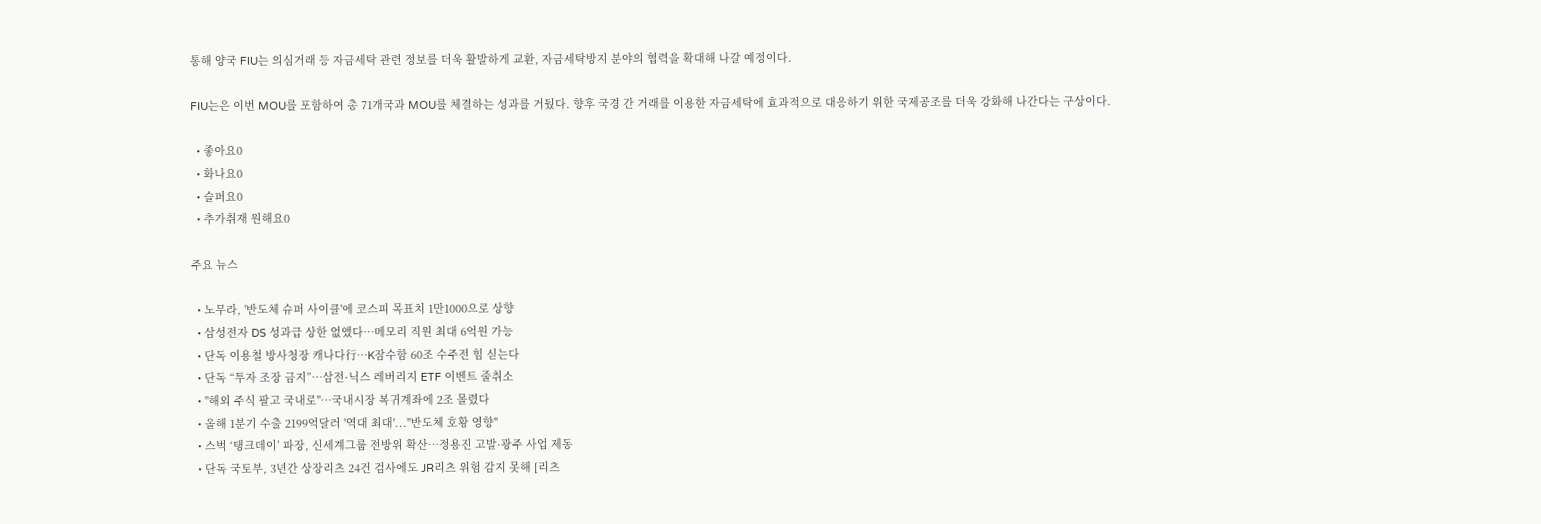통해 양국 FIU는 의심거래 등 자금세탁 관련 정보를 더욱 활발하게 교환, 자금세탁방지 분야의 협력을 확대해 나갈 예정이다.

FIU는은 이번 MOU를 포함하여 총 71개국과 MOU를 체결하는 성과를 거뒀다. 향후 국경 간 거래를 이용한 자금세탁에 효과적으로 대응하기 위한 국제공조를 더욱 강화해 나간다는 구상이다.

  • 좋아요0
  • 화나요0
  • 슬퍼요0
  • 추가취재 원해요0

주요 뉴스

  • 노무라, '반도체 슈퍼 사이클'에 코스피 목표치 1만1000으로 상향
  • 삼성전자 DS 성과급 상한 없앴다…메모리 직원 최대 6억원 가능
  • 단독 이용철 방사청장 캐나다行…K잠수함 60조 수주전 힘 싣는다
  • 단독 “투자 조장 금지”…삼전·닉스 레버리지 ETF 이벤트 줄취소
  • "해외 주식 팔고 국내로"…국내시장 복귀계좌에 2조 몰렸다
  • 올해 1분기 수출 2199억달러 '역대 최대'..."반도체 호황 영향"
  • 스벅 ‘탱크데이’ 파장, 신세계그룹 전방위 확산…정용진 고발·광주 사업 제동
  • 단독 국토부, 3년간 상장리츠 24건 검사에도 JR리츠 위험 감지 못해 [리츠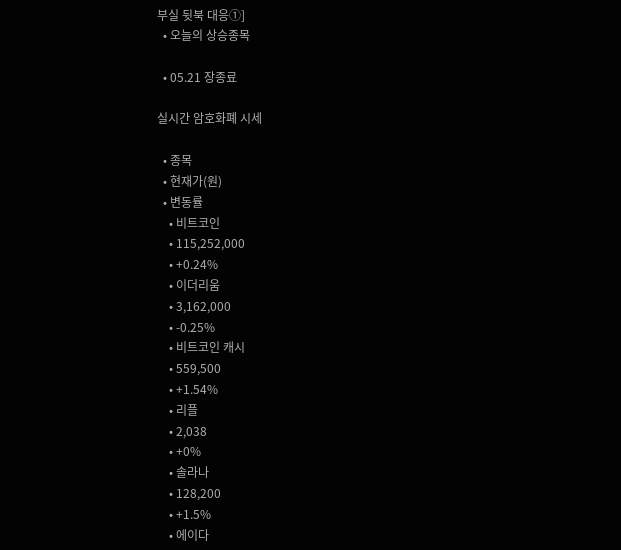부실 뒷북 대응①]
  • 오늘의 상승종목

  • 05.21 장종료

실시간 암호화폐 시세

  • 종목
  • 현재가(원)
  • 변동률
    • 비트코인
    • 115,252,000
    • +0.24%
    • 이더리움
    • 3,162,000
    • -0.25%
    • 비트코인 캐시
    • 559,500
    • +1.54%
    • 리플
    • 2,038
    • +0%
    • 솔라나
    • 128,200
    • +1.5%
    • 에이다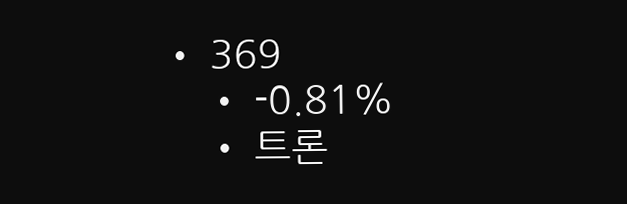• 369
    • -0.81%
    • 트론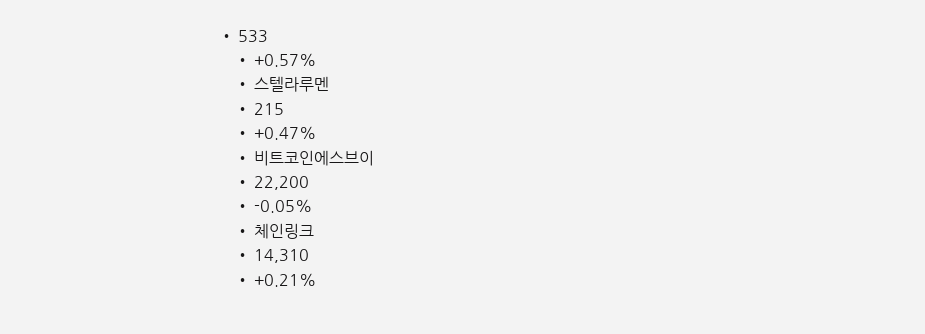• 533
    • +0.57%
    • 스텔라루멘
    • 215
    • +0.47%
    • 비트코인에스브이
    • 22,200
    • -0.05%
    • 체인링크
    • 14,310
    • +0.21%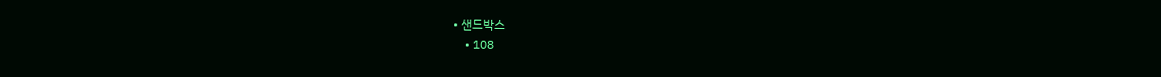• 샌드박스
    • 108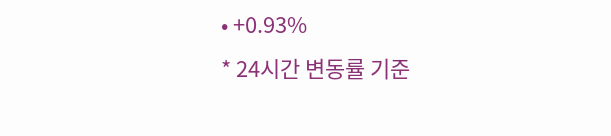• +0.93%
* 24시간 변동률 기준